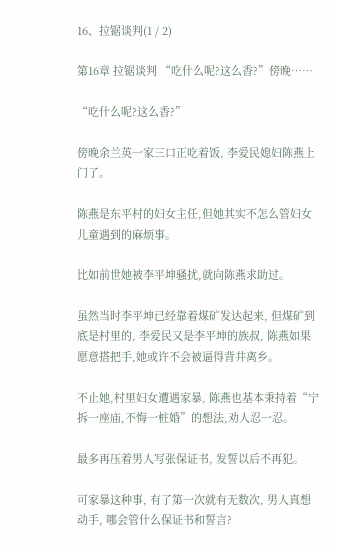16、拉锯谈判(1 / 2)

第16章 拉锯谈判 “吃什么呢?这么香?”傍晚……

“吃什么呢?这么香?”

傍晚余兰英一家三口正吃着饭, 李爱民媳妇陈燕上门了。

陈燕是东平村的妇女主任,但她其实不怎么管妇女儿童遇到的麻烦事。

比如前世她被李平坤骚扰,就向陈燕求助过。

虽然当时李平坤已经靠着煤矿发达起来, 但煤矿到底是村里的, 李爱民又是李平坤的族叔, 陈燕如果愿意搭把手,她或许不会被逼得背井离乡。

不止她,村里妇女遭遇家暴, 陈燕也基本秉持着“宁拆一座庙,不悔一桩婚”的想法,劝人忍一忍。

最多再压着男人写张保证书, 发誓以后不再犯。

可家暴这种事, 有了第一次就有无数次, 男人真想动手, 哪会管什么保证书和誓言?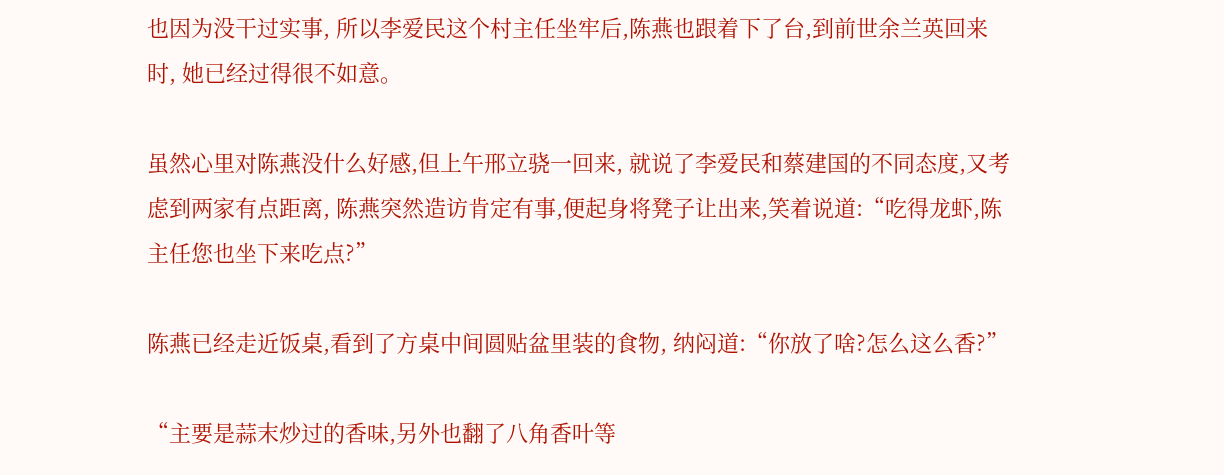也因为没干过实事, 所以李爱民这个村主任坐牢后,陈燕也跟着下了台,到前世余兰英回来时, 她已经过得很不如意。

虽然心里对陈燕没什么好感,但上午邢立骁一回来, 就说了李爱民和蔡建国的不同态度,又考虑到两家有点距离, 陈燕突然造访肯定有事,便起身将凳子让出来,笑着说道:“吃得龙虾,陈主任您也坐下来吃点?”

陈燕已经走近饭桌,看到了方桌中间圆贴盆里装的食物, 纳闷道:“你放了啥?怎么这么香?”

“主要是蒜末炒过的香味,另外也翻了八角香叶等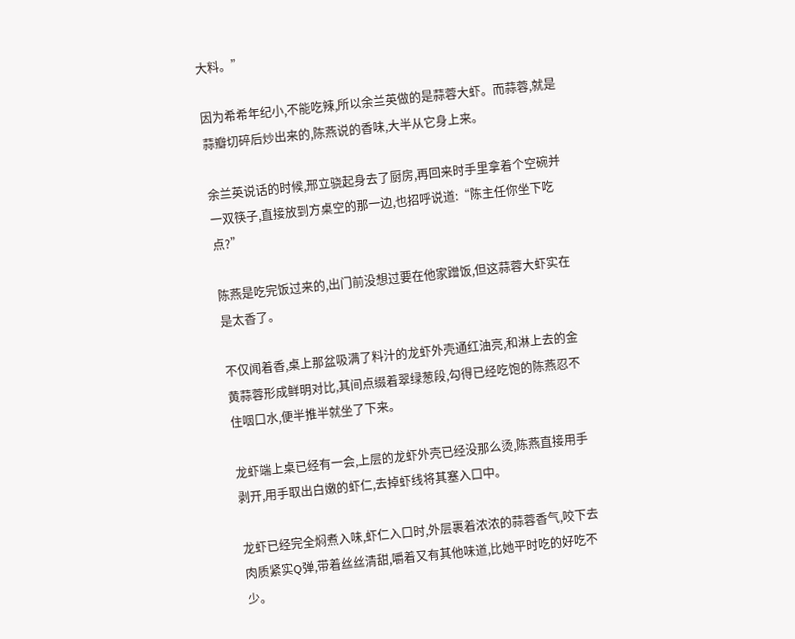大料。”

因为希希年纪小,不能吃辣,所以余兰英做的是蒜蓉大虾。而蒜蓉,就是蒜瓣切碎后炒出来的,陈燕说的香味,大半从它身上来。

余兰英说话的时候,邢立骁起身去了厨房,再回来时手里拿着个空碗并一双筷子,直接放到方桌空的那一边,也招呼说道:“陈主任你坐下吃点?”

陈燕是吃完饭过来的,出门前没想过要在他家蹭饭,但这蒜蓉大虾实在是太香了。

不仅闻着香,桌上那盆吸满了料汁的龙虾外壳通红油亮,和淋上去的金黄蒜蓉形成鲜明对比,其间点缀着翠绿葱段,勾得已经吃饱的陈燕忍不住咽口水,便半推半就坐了下来。

龙虾端上桌已经有一会,上层的龙虾外壳已经没那么烫,陈燕直接用手剥开,用手取出白嫩的虾仁,去掉虾线将其塞入口中。

龙虾已经完全焖煮入味,虾仁入口时,外层裹着浓浓的蒜蓉香气,咬下去肉质紧实Q弹,带着丝丝清甜,嚼着又有其他味道,比她平时吃的好吃不少。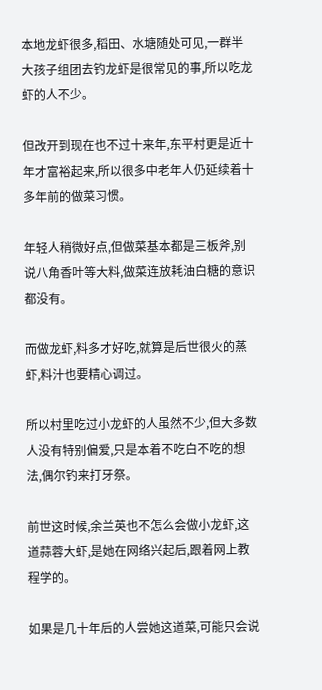本地龙虾很多,稻田、水塘随处可见,一群半大孩子组团去钓龙虾是很常见的事,所以吃龙虾的人不少。

但改开到现在也不过十来年,东平村更是近十年才富裕起来,所以很多中老年人仍延续着十多年前的做菜习惯。

年轻人稍微好点,但做菜基本都是三板斧,别说八角香叶等大料,做菜连放耗油白糖的意识都没有。

而做龙虾,料多才好吃,就算是后世很火的蒸虾,料汁也要精心调过。

所以村里吃过小龙虾的人虽然不少,但大多数人没有特别偏爱,只是本着不吃白不吃的想法,偶尔钓来打牙祭。

前世这时候,余兰英也不怎么会做小龙虾,这道蒜蓉大虾,是她在网络兴起后,跟着网上教程学的。

如果是几十年后的人尝她这道菜,可能只会说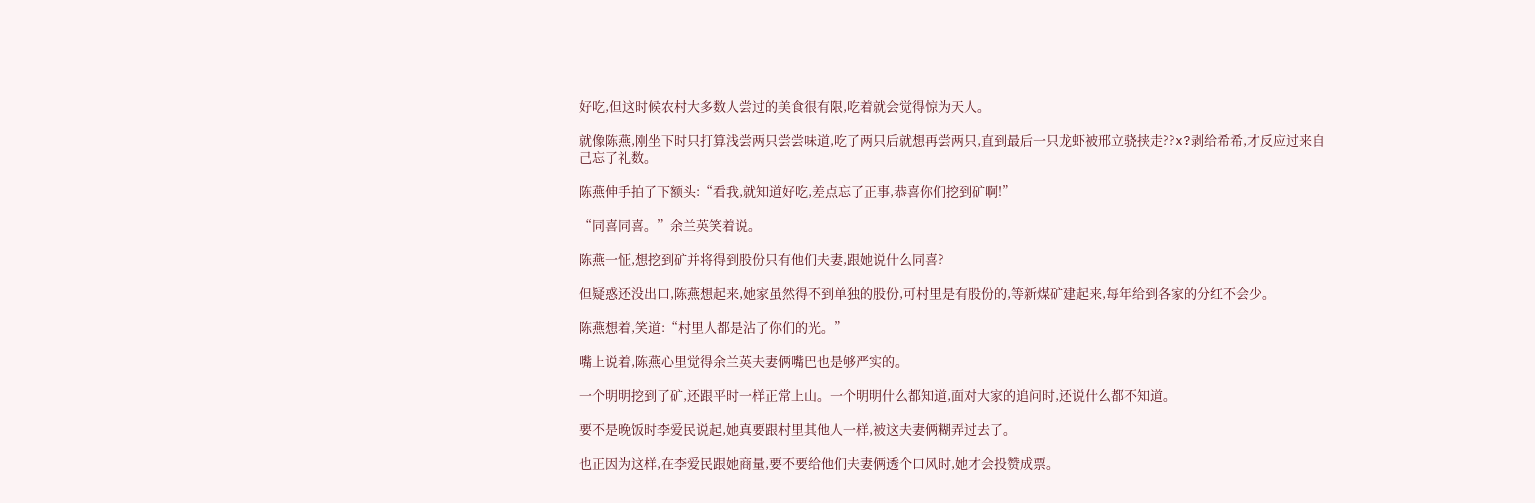好吃,但这时候农村大多数人尝过的美食很有限,吃着就会觉得惊为天人。

就像陈燕,刚坐下时只打算浅尝两只尝尝味道,吃了两只后就想再尝两只,直到最后一只龙虾被邢立骁挟走??x?剥给希希,才反应过来自己忘了礼数。

陈燕伸手拍了下额头:“看我,就知道好吃,差点忘了正事,恭喜你们挖到矿啊!”

“同喜同喜。”余兰英笑着说。

陈燕一怔,想挖到矿并将得到股份只有他们夫妻,跟她说什么同喜?

但疑惑还没出口,陈燕想起来,她家虽然得不到单独的股份,可村里是有股份的,等新煤矿建起来,每年给到各家的分红不会少。

陈燕想着,笑道:“村里人都是沾了你们的光。”

嘴上说着,陈燕心里觉得余兰英夫妻俩嘴巴也是够严实的。

一个明明挖到了矿,还跟平时一样正常上山。一个明明什么都知道,面对大家的追问时,还说什么都不知道。

要不是晚饭时李爱民说起,她真要跟村里其他人一样,被这夫妻俩糊弄过去了。

也正因为这样,在李爱民跟她商量,要不要给他们夫妻俩透个口风时,她才会投赞成票。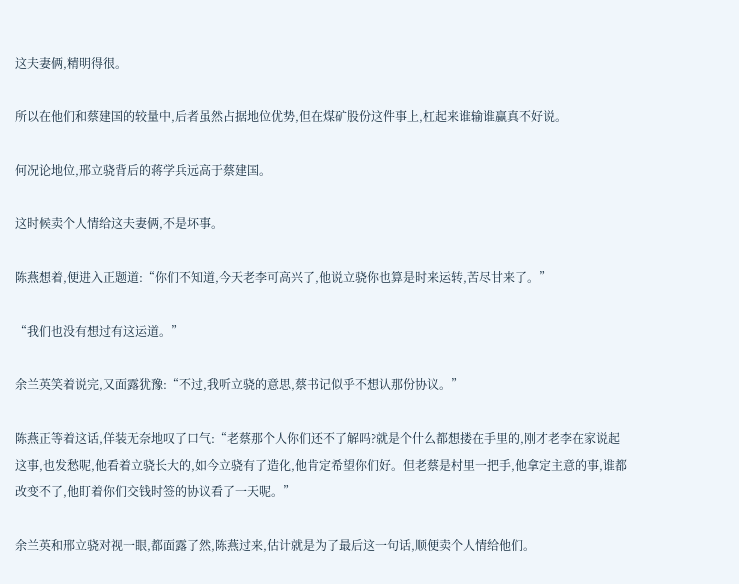这夫妻俩,精明得很。

所以在他们和蔡建国的较量中,后者虽然占据地位优势,但在煤矿股份这件事上,杠起来谁输谁赢真不好说。

何况论地位,邢立骁背后的蒋学兵远高于蔡建国。

这时候卖个人情给这夫妻俩,不是坏事。

陈燕想着,便进入正题道:“你们不知道,今天老李可高兴了,他说立骁你也算是时来运转,苦尽甘来了。”

“我们也没有想过有这运道。”

余兰英笑着说完,又面露犹豫:“不过,我听立骁的意思,蔡书记似乎不想认那份协议。”

陈燕正等着这话,佯装无奈地叹了口气:“老蔡那个人你们还不了解吗?就是个什么都想搂在手里的,刚才老李在家说起这事,也发愁呢,他看着立骁长大的,如今立骁有了造化,他肯定希望你们好。但老蔡是村里一把手,他拿定主意的事,谁都改变不了,他盯着你们交钱时签的协议看了一天呢。”

余兰英和邢立骁对视一眼,都面露了然,陈燕过来,估计就是为了最后这一句话,顺便卖个人情给他们。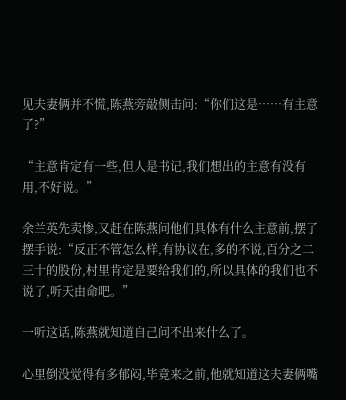见夫妻俩并不慌,陈燕旁敲侧击问:“你们这是……有主意了?”

“主意肯定有一些,但人是书记,我们想出的主意有没有用,不好说。”

余兰英先卖惨,又赶在陈燕问他们具体有什么主意前,摆了摆手说:“反正不管怎么样,有协议在,多的不说,百分之二三十的股份,村里肯定是要给我们的,所以具体的我们也不说了,听天由命吧。”

一听这话,陈燕就知道自己问不出来什么了。

心里倒没觉得有多郁闷,毕竟来之前,他就知道这夫妻俩嘴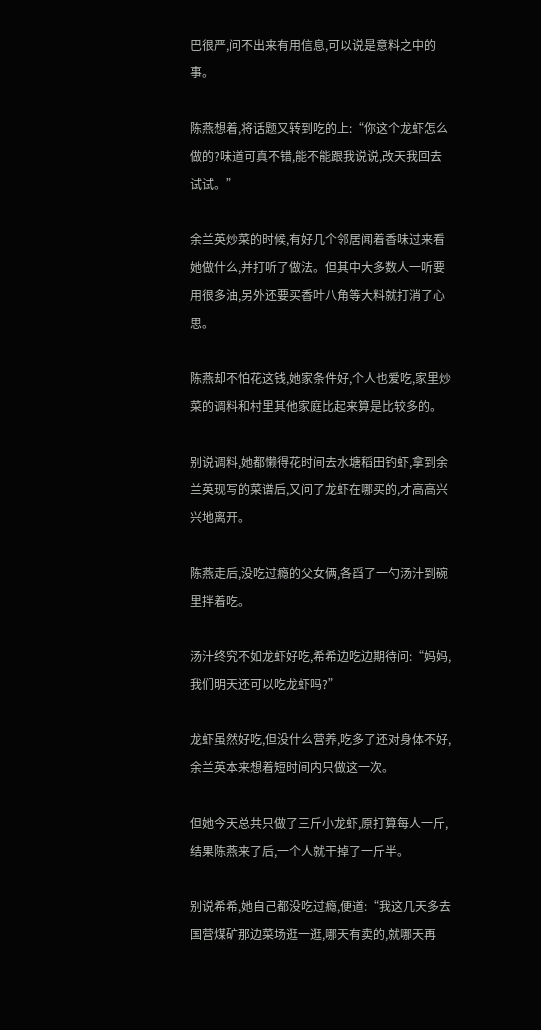巴很严,问不出来有用信息,可以说是意料之中的事。

陈燕想着,将话题又转到吃的上:“你这个龙虾怎么做的?味道可真不错,能不能跟我说说,改天我回去试试。”

余兰英炒菜的时候,有好几个邻居闻着香味过来看她做什么,并打听了做法。但其中大多数人一听要用很多油,另外还要买香叶八角等大料就打消了心思。

陈燕却不怕花这钱,她家条件好,个人也爱吃,家里炒菜的调料和村里其他家庭比起来算是比较多的。

别说调料,她都懒得花时间去水塘稻田钓虾,拿到余兰英现写的菜谱后,又问了龙虾在哪买的,才高高兴兴地离开。

陈燕走后,没吃过瘾的父女俩,各舀了一勺汤汁到碗里拌着吃。

汤汁终究不如龙虾好吃,希希边吃边期待问:“妈妈,我们明天还可以吃龙虾吗?”

龙虾虽然好吃,但没什么营养,吃多了还对身体不好,余兰英本来想着短时间内只做这一次。

但她今天总共只做了三斤小龙虾,原打算每人一斤,结果陈燕来了后,一个人就干掉了一斤半。

别说希希,她自己都没吃过瘾,便道:“我这几天多去国营煤矿那边菜场逛一逛,哪天有卖的,就哪天再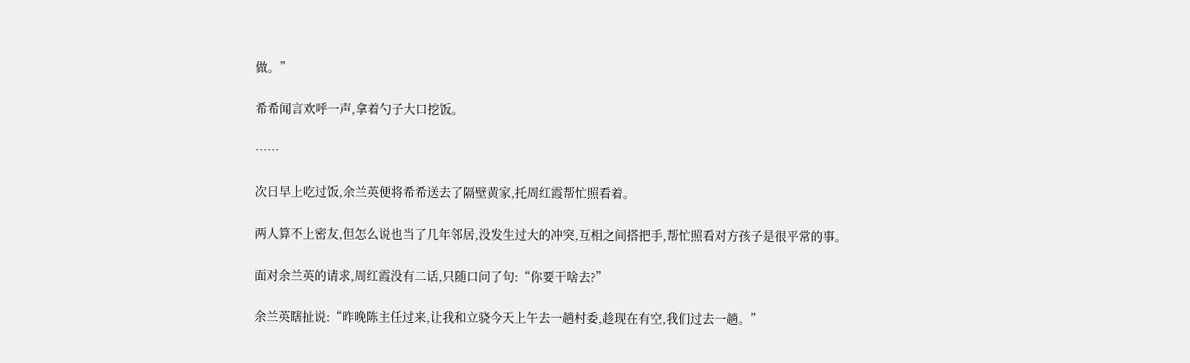做。”

希希闻言欢呼一声,拿着勺子大口挖饭。

……

次日早上吃过饭,余兰英便将希希送去了隔壁黄家,托周红霞帮忙照看着。

两人算不上密友,但怎么说也当了几年邻居,没发生过大的冲突,互相之间搭把手,帮忙照看对方孩子是很平常的事。

面对余兰英的请求,周红霞没有二话,只随口问了句:“你要干啥去?”

余兰英瞎扯说:“昨晚陈主任过来,让我和立骁今天上午去一趟村委,趁现在有空,我们过去一趟。”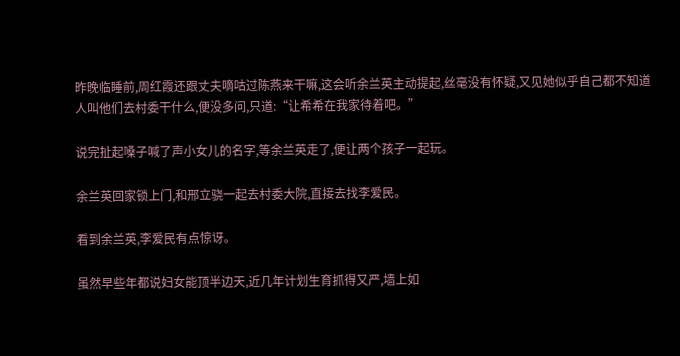昨晚临睡前,周红霞还跟丈夫嘀咕过陈燕来干嘛,这会听余兰英主动提起,丝毫没有怀疑,又见她似乎自己都不知道人叫他们去村委干什么,便没多问,只道:“让希希在我家待着吧。”

说完扯起嗓子喊了声小女儿的名字,等余兰英走了,便让两个孩子一起玩。

余兰英回家锁上门,和邢立骁一起去村委大院,直接去找李爱民。

看到余兰英,李爱民有点惊讶。

虽然早些年都说妇女能顶半边天,近几年计划生育抓得又严,墙上如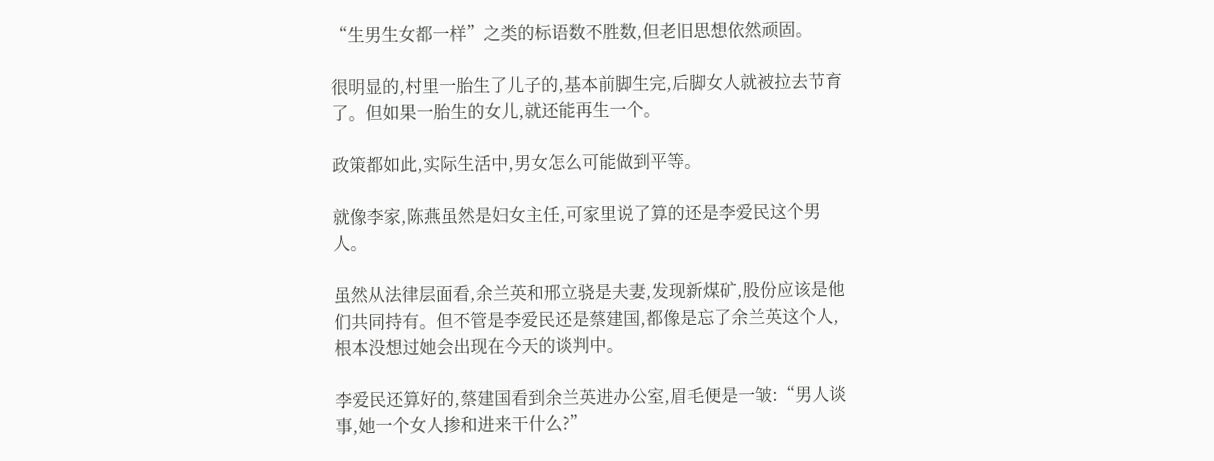“生男生女都一样”之类的标语数不胜数,但老旧思想依然顽固。

很明显的,村里一胎生了儿子的,基本前脚生完,后脚女人就被拉去节育了。但如果一胎生的女儿,就还能再生一个。

政策都如此,实际生活中,男女怎么可能做到平等。

就像李家,陈燕虽然是妇女主任,可家里说了算的还是李爱民这个男人。

虽然从法律层面看,余兰英和邢立骁是夫妻,发现新煤矿,股份应该是他们共同持有。但不管是李爱民还是蔡建国,都像是忘了余兰英这个人,根本没想过她会出现在今天的谈判中。

李爱民还算好的,蔡建国看到余兰英进办公室,眉毛便是一皱:“男人谈事,她一个女人掺和进来干什么?”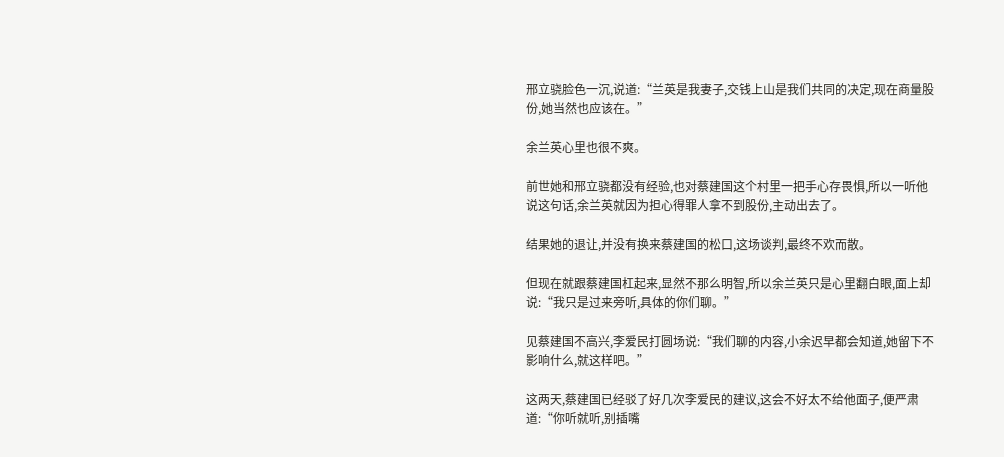邢立骁脸色一沉,说道:“兰英是我妻子,交钱上山是我们共同的决定,现在商量股份,她当然也应该在。”

余兰英心里也很不爽。

前世她和邢立骁都没有经验,也对蔡建国这个村里一把手心存畏惧,所以一听他说这句话,余兰英就因为担心得罪人拿不到股份,主动出去了。

结果她的退让,并没有换来蔡建国的松口,这场谈判,最终不欢而散。

但现在就跟蔡建国杠起来,显然不那么明智,所以余兰英只是心里翻白眼,面上却说:“我只是过来旁听,具体的你们聊。”

见蔡建国不高兴,李爱民打圆场说:“我们聊的内容,小余迟早都会知道,她留下不影响什么,就这样吧。”

这两天,蔡建国已经驳了好几次李爱民的建议,这会不好太不给他面子,便严肃道:“你听就听,别插嘴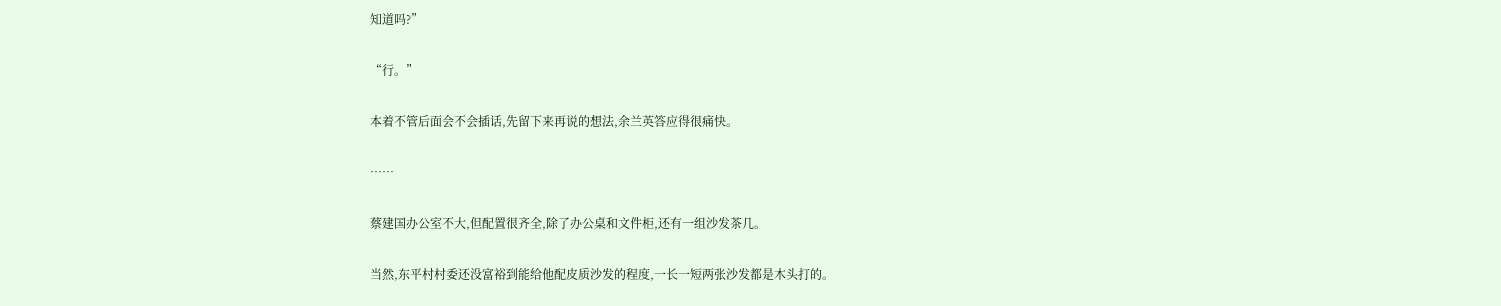知道吗?”

“行。”

本着不管后面会不会插话,先留下来再说的想法,余兰英答应得很痛快。

……

蔡建国办公室不大,但配置很齐全,除了办公桌和文件柜,还有一组沙发茶几。

当然,东平村村委还没富裕到能给他配皮质沙发的程度,一长一短两张沙发都是木头打的。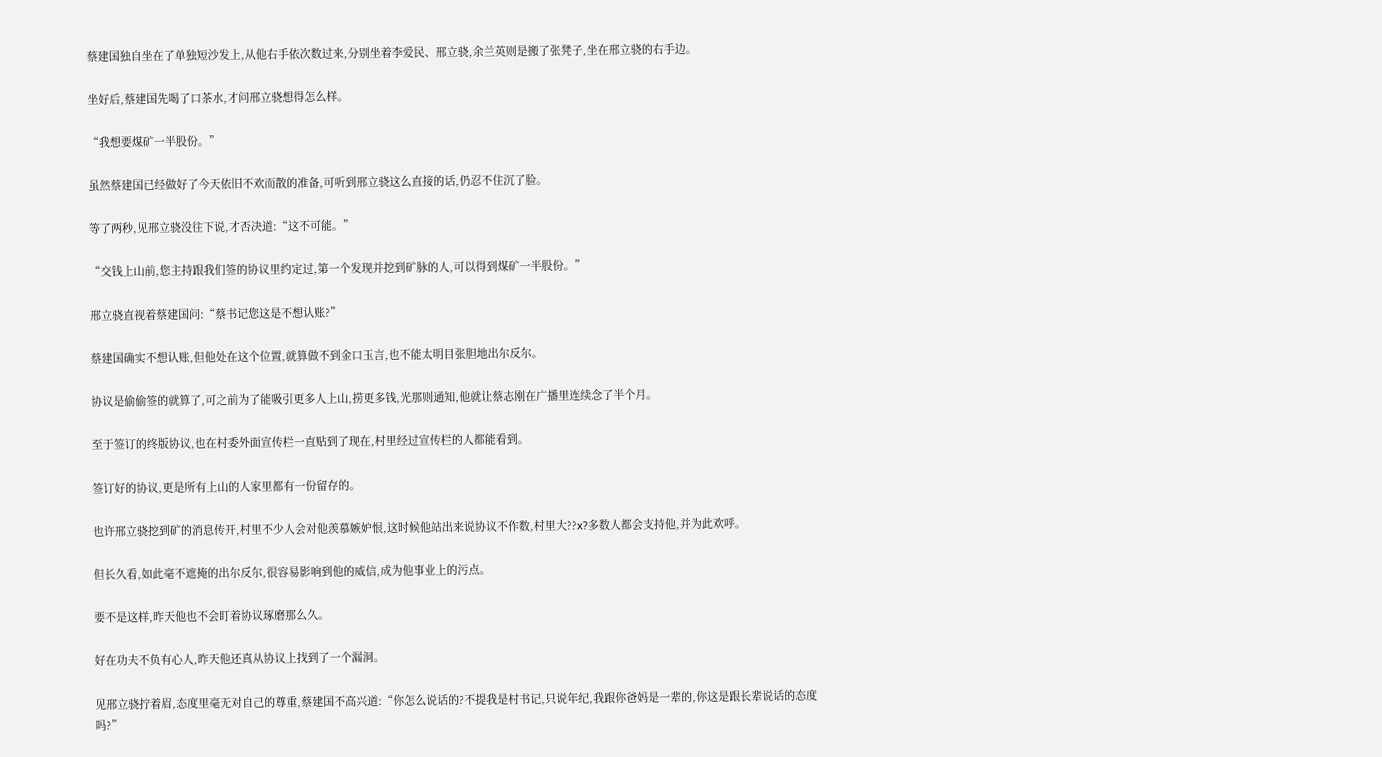蔡建国独自坐在了单独短沙发上,从他右手依次数过来,分别坐着李爱民、邢立骁,余兰英则是搬了张凳子,坐在邢立骁的右手边。

坐好后,蔡建国先喝了口茶水,才问邢立骁想得怎么样。

“我想要煤矿一半股份。”

虽然蔡建国已经做好了今天依旧不欢而散的准备,可听到邢立骁这么直接的话,仍忍不住沉了脸。

等了两秒,见邢立骁没往下说,才否决道:“这不可能。”

“交钱上山前,您主持跟我们签的协议里约定过,第一个发现并挖到矿脉的人,可以得到煤矿一半股份。”

邢立骁直视着蔡建国问:“蔡书记您这是不想认账?”

蔡建国确实不想认账,但他处在这个位置,就算做不到金口玉言,也不能太明目张胆地出尔反尔。

协议是偷偷签的就算了,可之前为了能吸引更多人上山,捞更多钱,光那则通知,他就让蔡志刚在广播里连续念了半个月。

至于签订的终版协议,也在村委外面宣传栏一直贴到了现在,村里经过宣传栏的人都能看到。

签订好的协议,更是所有上山的人家里都有一份留存的。

也许邢立骁挖到矿的消息传开,村里不少人会对他羡慕嫉妒恨,这时候他站出来说协议不作数,村里大??x?多数人都会支持他,并为此欢呼。

但长久看,如此毫不遮掩的出尔反尔,很容易影响到他的威信,成为他事业上的污点。

要不是这样,昨天他也不会盯着协议琢磨那么久。

好在功夫不负有心人,昨天他还真从协议上找到了一个漏洞。

见邢立骁拧着眉,态度里毫无对自己的尊重,蔡建国不高兴道:“你怎么说话的?不提我是村书记,只说年纪,我跟你爸妈是一辈的,你这是跟长辈说话的态度吗?”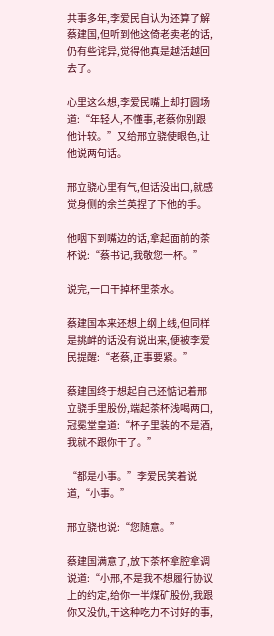共事多年,李爱民自认为还算了解蔡建国,但听到他这倚老卖老的话,仍有些诧异,觉得他真是越活越回去了。

心里这么想,李爱民嘴上却打圆场道:“年轻人,不懂事,老蔡你别跟他计较。”又给邢立骁使眼色,让他说两句话。

邢立骁心里有气,但话没出口,就感觉身侧的余兰英捏了下他的手。

他咽下到嘴边的话,拿起面前的茶杯说:“蔡书记,我敬您一杯。”

说完,一口干掉杯里茶水。

蔡建国本来还想上纲上线,但同样是挑衅的话没有说出来,便被李爱民提醒:“老蔡,正事要紧。”

蔡建国终于想起自己还惦记着邢立骁手里股份,端起茶杯浅喝两口,冠冕堂皇道:“杯子里装的不是酒,我就不跟你干了。”

“都是小事。”李爱民笑着说道,“小事。”

邢立骁也说:“您随意。”

蔡建国满意了,放下茶杯拿腔拿调说道:“小邢,不是我不想履行协议上的约定,给你一半煤矿股份,我跟你又没仇,干这种吃力不讨好的事,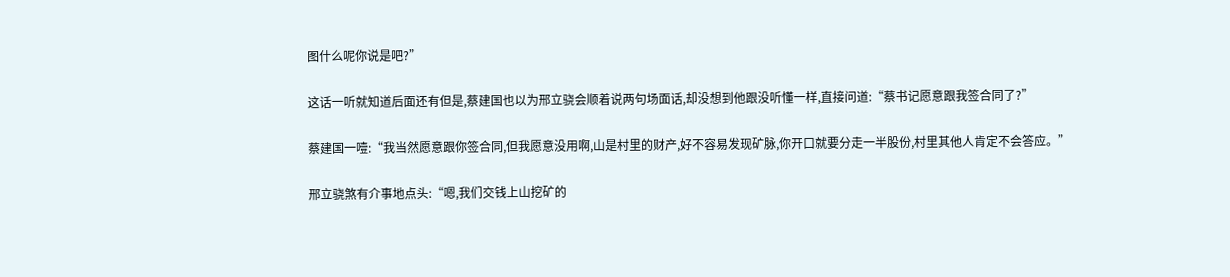图什么呢你说是吧?”

这话一听就知道后面还有但是,蔡建国也以为邢立骁会顺着说两句场面话,却没想到他跟没听懂一样,直接问道:“蔡书记愿意跟我签合同了?”

蔡建国一噎:“我当然愿意跟你签合同,但我愿意没用啊,山是村里的财产,好不容易发现矿脉,你开口就要分走一半股份,村里其他人肯定不会答应。”

邢立骁煞有介事地点头:“嗯,我们交钱上山挖矿的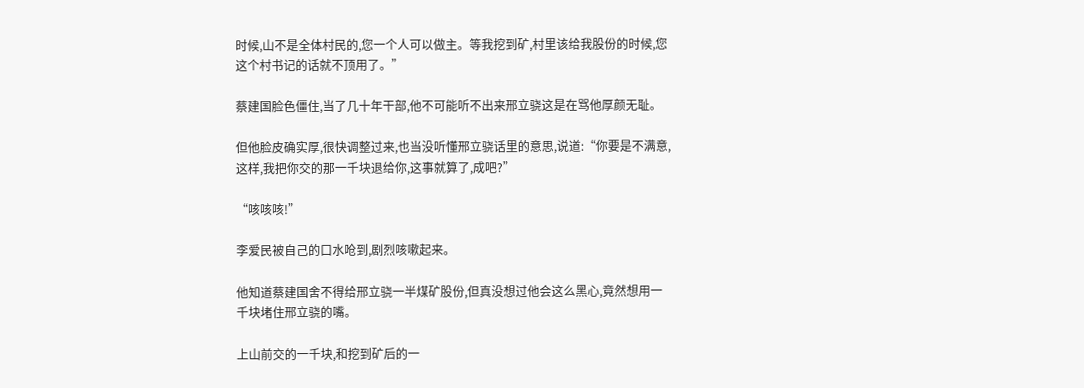时候,山不是全体村民的,您一个人可以做主。等我挖到矿,村里该给我股份的时候,您这个村书记的话就不顶用了。”

蔡建国脸色僵住,当了几十年干部,他不可能听不出来邢立骁这是在骂他厚颜无耻。

但他脸皮确实厚,很快调整过来,也当没听懂邢立骁话里的意思,说道:“你要是不满意,这样,我把你交的那一千块退给你,这事就算了,成吧?”

“咳咳咳!”

李爱民被自己的口水呛到,剧烈咳嗽起来。

他知道蔡建国舍不得给邢立骁一半煤矿股份,但真没想过他会这么黑心,竟然想用一千块堵住邢立骁的嘴。

上山前交的一千块,和挖到矿后的一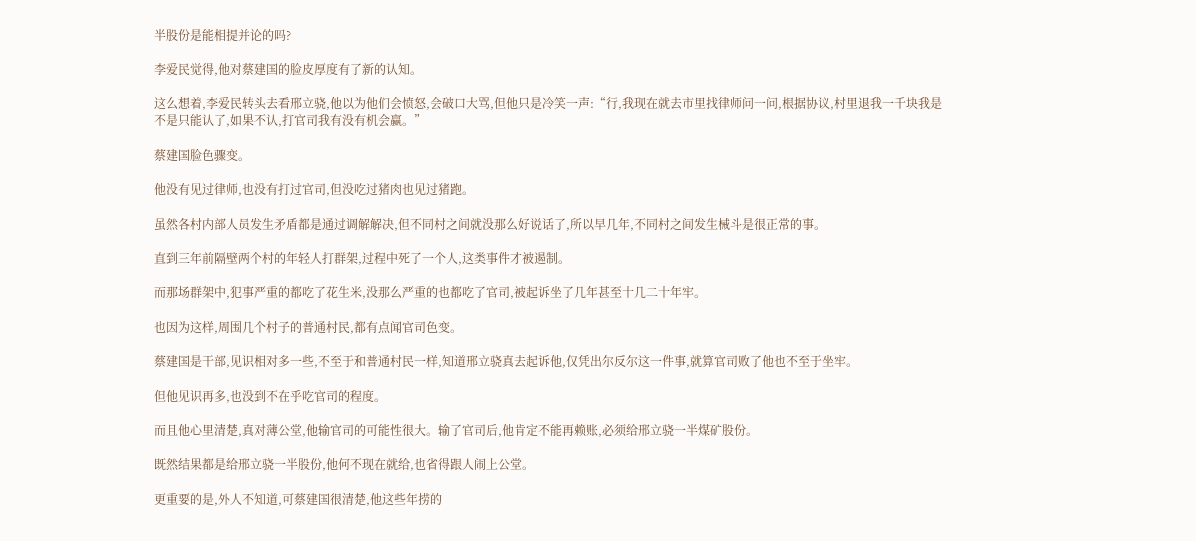半股份是能相提并论的吗?

李爱民觉得,他对蔡建国的脸皮厚度有了新的认知。

这么想着,李爱民转头去看邢立骁,他以为他们会愤怒,会破口大骂,但他只是冷笑一声:“行,我现在就去市里找律师问一问,根据协议,村里退我一千块我是不是只能认了,如果不认,打官司我有没有机会赢。”

蔡建国脸色骤变。

他没有见过律师,也没有打过官司,但没吃过猪肉也见过猪跑。

虽然各村内部人员发生矛盾都是通过调解解决,但不同村之间就没那么好说话了,所以早几年,不同村之间发生械斗是很正常的事。

直到三年前隔壁两个村的年轻人打群架,过程中死了一个人,这类事件才被遏制。

而那场群架中,犯事严重的都吃了花生米,没那么严重的也都吃了官司,被起诉坐了几年甚至十几二十年牢。

也因为这样,周围几个村子的普通村民,都有点闻官司色变。

蔡建国是干部,见识相对多一些,不至于和普通村民一样,知道邢立骁真去起诉他,仅凭出尔反尔这一件事,就算官司败了他也不至于坐牢。

但他见识再多,也没到不在乎吃官司的程度。

而且他心里清楚,真对薄公堂,他输官司的可能性很大。输了官司后,他肯定不能再赖账,必须给邢立骁一半煤矿股份。

既然结果都是给邢立骁一半股份,他何不现在就给,也省得跟人闹上公堂。

更重要的是,外人不知道,可蔡建国很清楚,他这些年捞的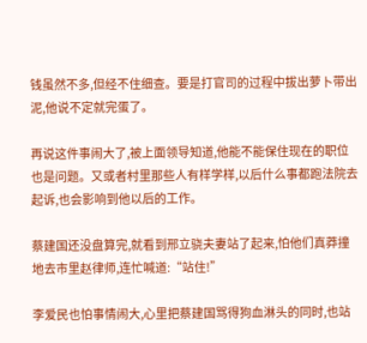钱虽然不多,但经不住细查。要是打官司的过程中拔出萝卜带出泥,他说不定就完蛋了。

再说这件事闹大了,被上面领导知道,他能不能保住现在的职位也是问题。又或者村里那些人有样学样,以后什么事都跑法院去起诉,也会影响到他以后的工作。

蔡建国还没盘算完,就看到邢立骁夫妻站了起来,怕他们真莽撞地去市里赵律师,连忙喊道:“站住!”

李爱民也怕事情闹大,心里把蔡建国骂得狗血淋头的同时,也站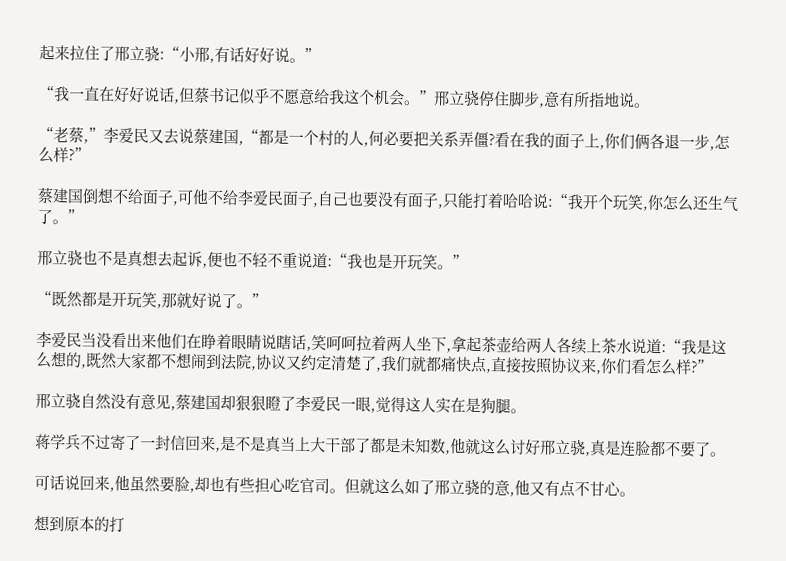起来拉住了邢立骁:“小邢,有话好好说。”

“我一直在好好说话,但蔡书记似乎不愿意给我这个机会。”邢立骁停住脚步,意有所指地说。

“老蔡,”李爱民又去说蔡建国,“都是一个村的人,何必要把关系弄僵?看在我的面子上,你们俩各退一步,怎么样?”

蔡建国倒想不给面子,可他不给李爱民面子,自己也要没有面子,只能打着哈哈说:“我开个玩笑,你怎么还生气了。”

邢立骁也不是真想去起诉,便也不轻不重说道:“我也是开玩笑。”

“既然都是开玩笑,那就好说了。”

李爱民当没看出来他们在睁着眼睛说瞎话,笑呵呵拉着两人坐下,拿起茶壶给两人各续上茶水说道:“我是这么想的,既然大家都不想闹到法院,协议又约定清楚了,我们就都痛快点,直接按照协议来,你们看怎么样?”

邢立骁自然没有意见,蔡建国却狠狠瞪了李爱民一眼,觉得这人实在是狗腿。

蒋学兵不过寄了一封信回来,是不是真当上大干部了都是未知数,他就这么讨好邢立骁,真是连脸都不要了。

可话说回来,他虽然要脸,却也有些担心吃官司。但就这么如了邢立骁的意,他又有点不甘心。

想到原本的打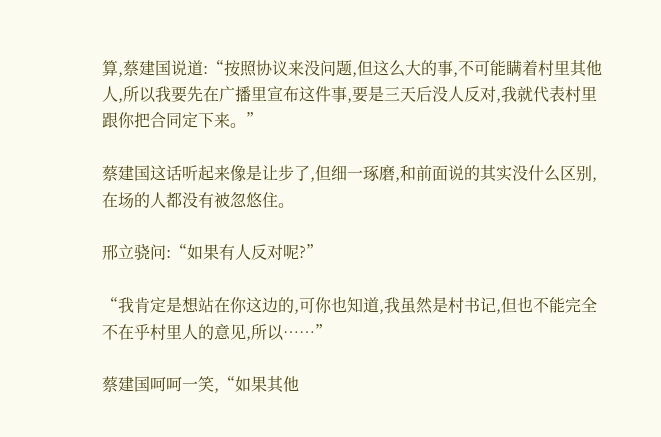算,蔡建国说道:“按照协议来没问题,但这么大的事,不可能瞒着村里其他人,所以我要先在广播里宣布这件事,要是三天后没人反对,我就代表村里跟你把合同定下来。”

蔡建国这话听起来像是让步了,但细一琢磨,和前面说的其实没什么区别,在场的人都没有被忽悠住。

邢立骁问:“如果有人反对呢?”

“我肯定是想站在你这边的,可你也知道,我虽然是村书记,但也不能完全不在乎村里人的意见,所以……”

蔡建国呵呵一笑,“如果其他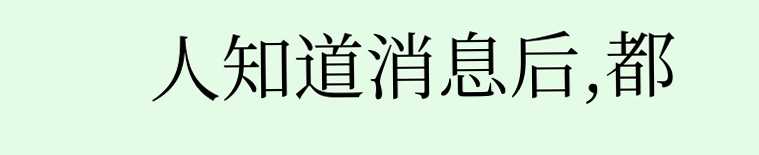人知道消息后,都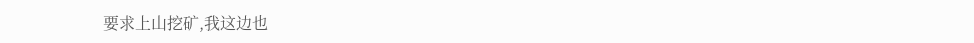要求上山挖矿,我这边也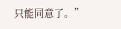只能同意了。”